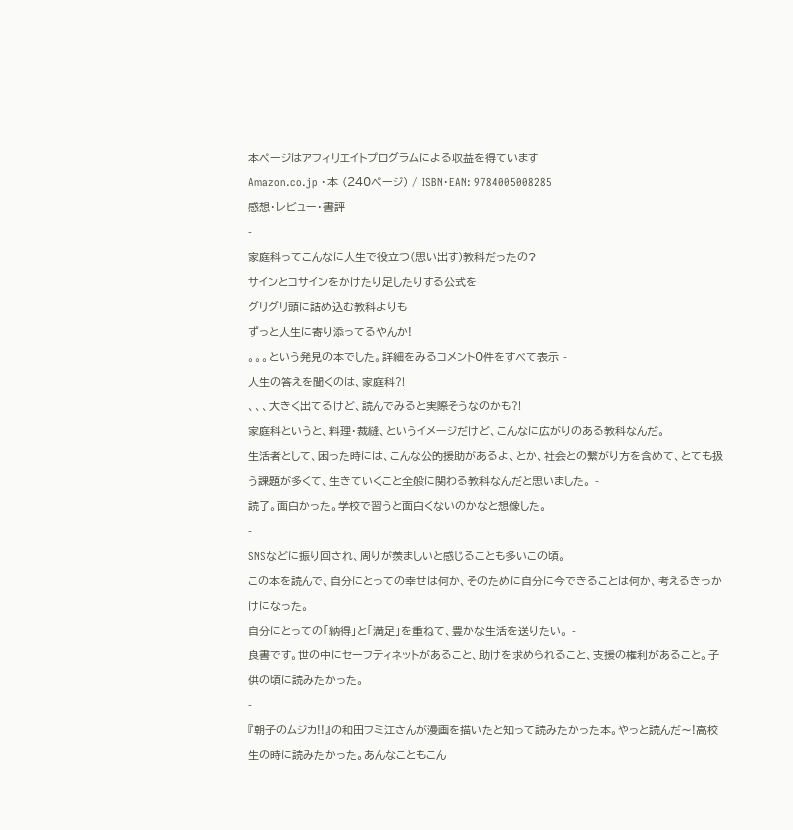本ページはアフィリエイトプログラムによる収益を得ています
Amazon.co.jp ・本 (240ページ) / ISBN・EAN: 9784005008285
感想・レビュー・書評
-
家庭科ってこんなに人生で役立つ(思い出す)教科だったの?
サインとコサインをかけたり足したりする公式を
グリグリ頭に詰め込む教科よりも
ずっと人生に寄り添ってるやんか!
。。。という発見の本でした。詳細をみるコメント0件をすべて表示 -
人生の答えを聞くのは、家庭科⁈
、、、大きく出てるけど、読んでみると実際そうなのかも⁈
家庭科というと、料理・裁縫、というイメージだけど、こんなに広がりのある教科なんだ。
生活者として、困った時には、こんな公的援助があるよ、とか、社会との繋がり方を含めて、とても扱う課題が多くて、生きていくこと全般に関わる教科なんだと思いました。 -
読了。面白かった。学校で習うと面白くないのかなと想像した。
-
SNSなどに振り回され、周りが羨ましいと感じることも多いこの頃。
この本を読んで、自分にとっての幸せは何か、そのために自分に今できることは何か、考えるきっかけになった。
自分にとっての「納得」と「満足」を重ねて、豊かな生活を送りたい。 -
良書です。世の中にセーフティネットがあること、助けを求められること、支援の権利があること。子供の頃に読みたかった。
-
『朝子のムジカ!!』の和田フミ江さんが漫画を描いたと知って読みたかった本。やっと読んだ〜!高校生の時に読みたかった。あんなこともこん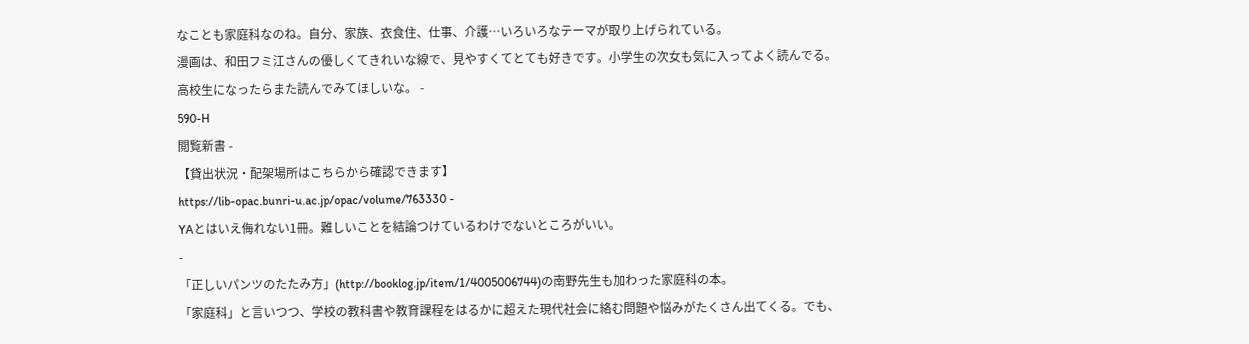なことも家庭科なのね。自分、家族、衣食住、仕事、介護…いろいろなテーマが取り上げられている。
漫画は、和田フミ江さんの優しくてきれいな線で、見やすくてとても好きです。小学生の次女も気に入ってよく読んでる。高校生になったらまた読んでみてほしいな。 -
590-H
閲覧新書 -
【貸出状況・配架場所はこちらから確認できます】
https://lib-opac.bunri-u.ac.jp/opac/volume/763330 -
YAとはいえ侮れない1冊。難しいことを結論つけているわけでないところがいい。
-
「正しいパンツのたたみ方」(http://booklog.jp/item/1/4005006744)の南野先生も加わった家庭科の本。
「家庭科」と言いつつ、学校の教科書や教育課程をはるかに超えた現代社会に絡む問題や悩みがたくさん出てくる。でも、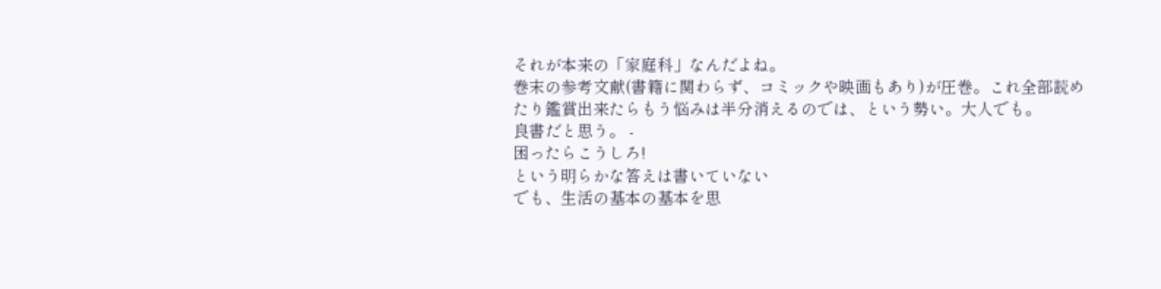それが本来の「家庭科」なんだよね。
巻末の参考文献(書籍に関わらず、コミックや映画もあり)が圧巻。これ全部読めたり鑑賞出来たらもう悩みは半分消えるのでは、という勢い。大人でも。
良書だと思う。 -
困ったらこうしろ!
という明らかな答えは書いていない
でも、生活の基本の基本を思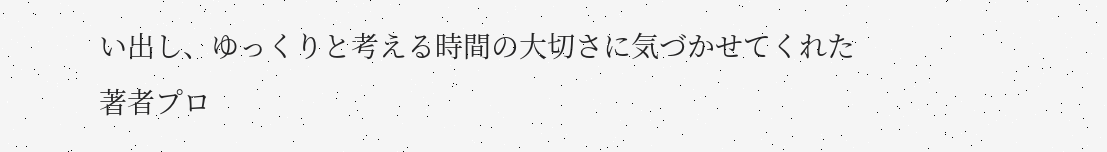い出し、ゆっくりと考える時間の大切さに気づかせてくれた
著者プロ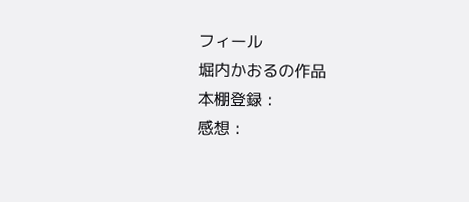フィール
堀内かおるの作品
本棚登録 :
感想 :